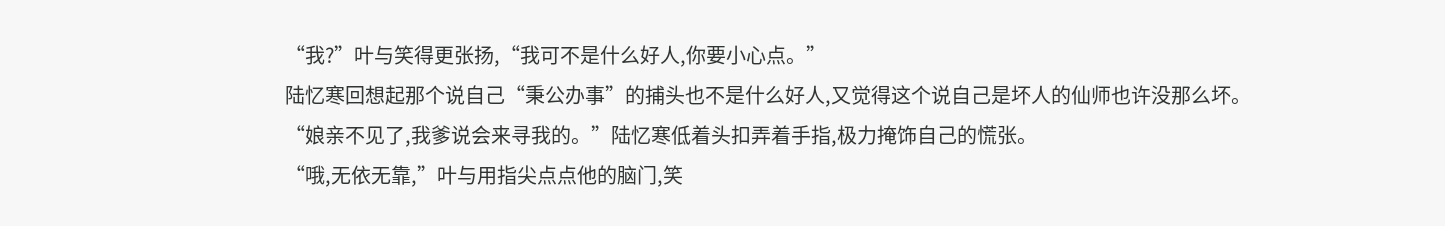“我?”叶与笑得更张扬,“我可不是什么好人,你要小心点。”
陆忆寒回想起那个说自己“秉公办事”的捕头也不是什么好人,又觉得这个说自己是坏人的仙师也许没那么坏。
“娘亲不见了,我爹说会来寻我的。”陆忆寒低着头扣弄着手指,极力掩饰自己的慌张。
“哦,无依无靠,”叶与用指尖点点他的脑门,笑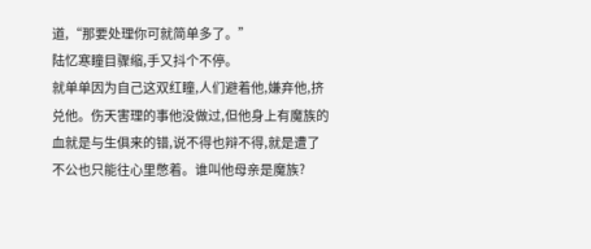道,“那要处理你可就简单多了。”
陆忆寒瞳目骤缩,手又抖个不停。
就单单因为自己这双红瞳,人们避着他,嫌弃他,挤兑他。伤天害理的事他没做过,但他身上有魔族的血就是与生俱来的错,说不得也辩不得,就是遭了不公也只能往心里憋着。谁叫他母亲是魔族?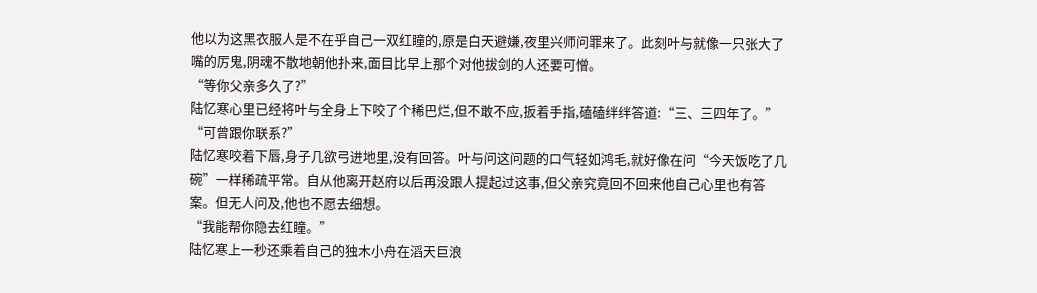他以为这黑衣服人是不在乎自己一双红瞳的,原是白天避嫌,夜里兴师问罪来了。此刻叶与就像一只张大了嘴的厉鬼,阴魂不散地朝他扑来,面目比早上那个对他拔剑的人还要可憎。
“等你父亲多久了?”
陆忆寒心里已经将叶与全身上下咬了个稀巴烂,但不敢不应,扳着手指,磕磕绊绊答道:“三、三四年了。”
“可曾跟你联系?”
陆忆寒咬着下唇,身子几欲弓进地里,没有回答。叶与问这问题的口气轻如鸿毛,就好像在问“今天饭吃了几碗”一样稀疏平常。自从他离开赵府以后再没跟人提起过这事,但父亲究竟回不回来他自己心里也有答案。但无人问及,他也不愿去细想。
“我能帮你隐去红瞳。”
陆忆寒上一秒还乘着自己的独木小舟在滔天巨浪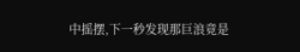中摇摆,下一秒发现那巨浪竟是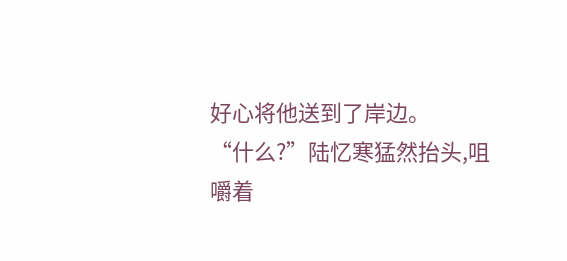好心将他送到了岸边。
“什么?”陆忆寒猛然抬头,咀嚼着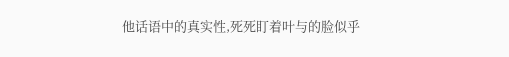他话语中的真实性,死死盯着叶与的脸似乎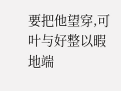要把他望穿,可叶与好整以暇地端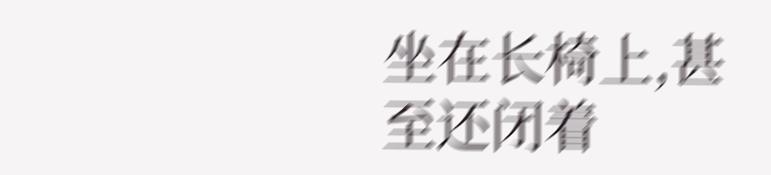坐在长椅上,甚至还闭着